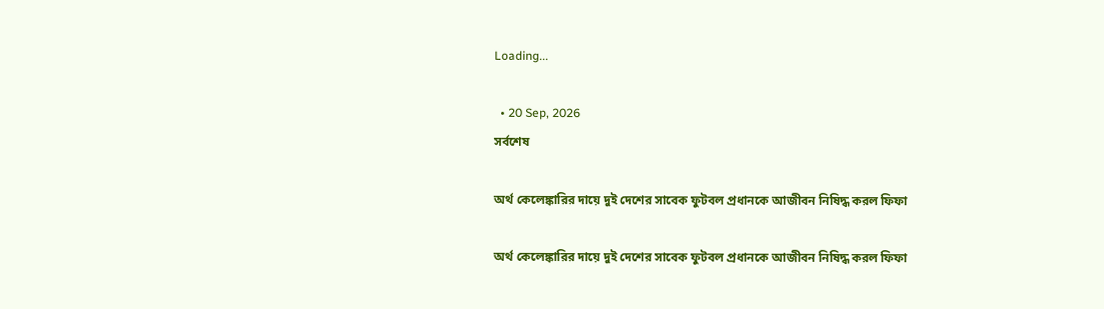Loading...

  • 20 Sep, 2026
সর্বশেষ

অর্থ কেলেঙ্কারির দায়ে দুই দেশের সাবেক ফুটবল প্রধানকে আজীবন নিষিদ্ধ করল ফিফা

অর্থ কেলেঙ্কারির দায়ে দুই দেশের সাবেক ফুটবল প্রধানকে আজীবন নিষিদ্ধ করল ফিফা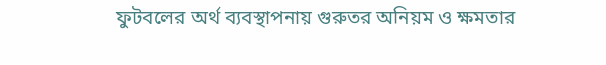ফুটবলের অর্থ ব্যবস্থাপনায় গুরুতর অনিয়ম ও ক্ষমতার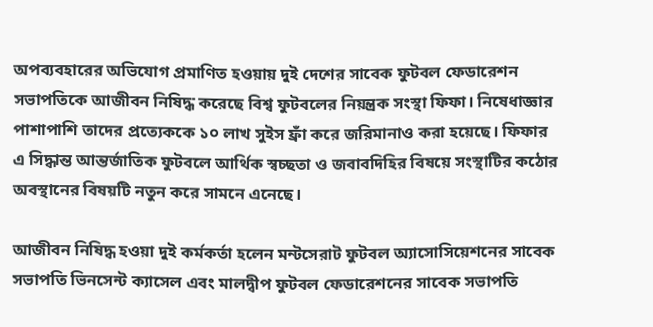অপব্যবহারের অভিযোগ প্রমাণিত হওয়ায় দুই দেশের সাবেক ফুটবল ফেডারেশন সভাপতিকে আজীবন নিষিদ্ধ করেছে বিশ্ব ফুটবলের নিয়ন্ত্রক সংস্থা ফিফা। নিষেধাজ্ঞার পাশাপাশি তাদের প্রত্যেককে ১০ লাখ সুইস ফ্রাঁ করে জরিমানাও করা হয়েছে। ফিফার এ সিদ্ধান্ত আন্তর্জাতিক ফুটবলে আর্থিক স্বচ্ছতা ও জবাবদিহির বিষয়ে সংস্থাটির কঠোর অবস্থানের বিষয়টি নতুন করে সামনে এনেছে।

আজীবন নিষিদ্ধ হওয়া দুই কর্মকর্তা হলেন মন্টসেরাট ফুটবল অ্যাসোসিয়েশনের সাবেক সভাপতি ভিনসেন্ট ক্যাসেল এবং মালদ্বীপ ফুটবল ফেডারেশনের সাবেক সভাপতি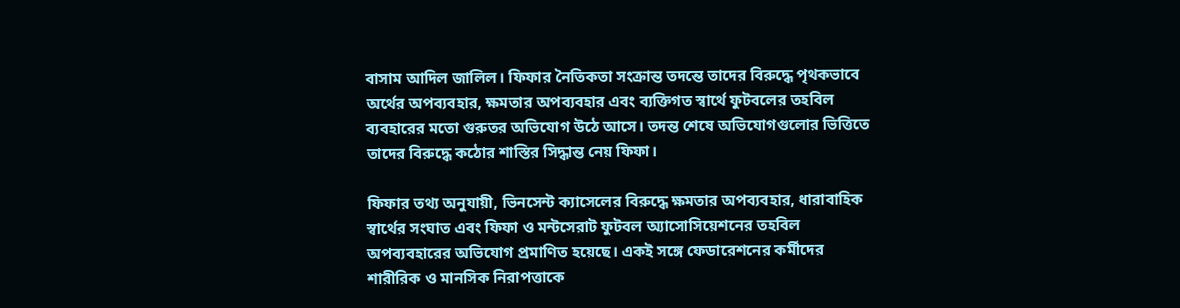বাসাম আদিল জালিল। ফিফার নৈতিকতা সংক্রান্ত তদন্তে তাদের বিরুদ্ধে পৃথকভাবে অর্থের অপব্যবহার, ক্ষমতার অপব্যবহার এবং ব্যক্তিগত স্বার্থে ফুটবলের তহবিল ব্যবহারের মতো গুরুতর অভিযোগ উঠে আসে। তদন্ত শেষে অভিযোগগুলোর ভিত্তিতে তাদের বিরুদ্ধে কঠোর শাস্তির সিদ্ধান্ত নেয় ফিফা।

ফিফার তথ্য অনুযায়ী, ভিনসেন্ট ক্যাসেলের বিরুদ্ধে ক্ষমতার অপব্যবহার, ধারাবাহিক স্বার্থের সংঘাত এবং ফিফা ও মন্টসেরাট ফুটবল অ্যাসোসিয়েশনের তহবিল অপব্যবহারের অভিযোগ প্রমাণিত হয়েছে। একই সঙ্গে ফেডারেশনের কর্মীদের শারীরিক ও মানসিক নিরাপত্তাকে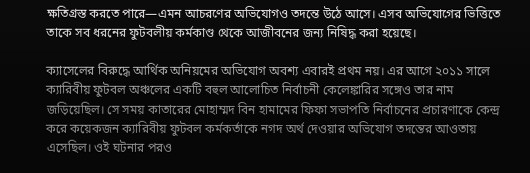ক্ষতিগ্রস্ত করতে পারে—এমন আচরণের অভিযোগও তদন্তে উঠে আসে। এসব অভিযোগের ভিত্তিতে তাকে সব ধরনের ফুটবলীয় কর্মকাণ্ড থেকে আজীবনের জন্য নিষিদ্ধ করা হয়েছে।

ক্যাসেলের বিরুদ্ধে আর্থিক অনিয়মের অভিযোগ অবশ্য এবারই প্রথম নয়। এর আগে ২০১১ সালে ক্যারিবীয় ফুটবল অঞ্চলের একটি বহুল আলোচিত নির্বাচনী কেলেঙ্কারির সঙ্গেও তার নাম জড়িয়েছিল। সে সময় কাতারের মোহাম্মদ বিন হামামের ফিফা সভাপতি নির্বাচনের প্রচারণাকে কেন্দ্র করে কয়েকজন ক্যারিবীয় ফুটবল কর্মকর্তাকে নগদ অর্থ দেওয়ার অভিযোগ তদন্তের আওতায় এসেছিল। ওই ঘটনার পরও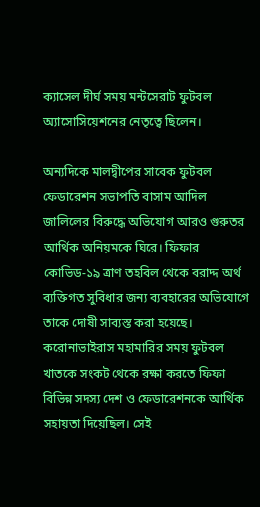ক্যাসেল দীর্ঘ সময় মন্টসেরাট ফুটবল অ্যাসোসিয়েশনের নেতৃত্বে ছিলেন।

অন্যদিকে মালদ্বীপের সাবেক ফুটবল ফেডারেশন সভাপতি বাসাম আদিল জালিলের বিরুদ্ধে অভিযোগ আরও গুরুতর আর্থিক অনিয়মকে ঘিরে। ফিফার কোভিড-১৯ ত্রাণ তহবিল থেকে বরাদ্দ অর্থ ব্যক্তিগত সুবিধার জন্য ব্যবহারের অভিযোগে তাকে দোষী সাব্যস্ত করা হয়েছে। করোনাভাইরাস মহামারির সময় ফুটবল খাতকে সংকট থেকে রক্ষা করতে ফিফা বিভিন্ন সদস্য দেশ ও ফেডারেশনকে আর্থিক সহায়তা দিয়েছিল। সেই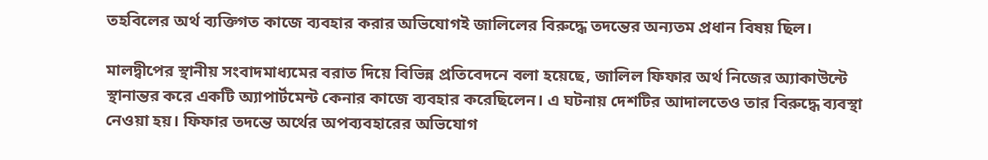তহবিলের অর্থ ব্যক্তিগত কাজে ব্যবহার করার অভিযোগই জালিলের বিরুদ্ধে তদন্তের অন্যতম প্রধান বিষয় ছিল।

মালদ্বীপের স্থানীয় সংবাদমাধ্যমের বরাত দিয়ে বিভিন্ন প্রতিবেদনে বলা হয়েছে, জালিল ফিফার অর্থ নিজের অ্যাকাউন্টে স্থানান্তর করে একটি অ্যাপার্টমেন্ট কেনার কাজে ব্যবহার করেছিলেন। এ ঘটনায় দেশটির আদালতেও তার বিরুদ্ধে ব্যবস্থা নেওয়া হয়। ফিফার তদন্তে অর্থের অপব্যবহারের অভিযোগ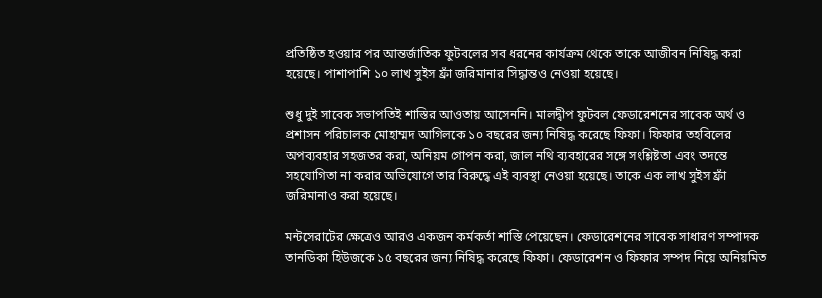প্রতিষ্ঠিত হওয়ার পর আন্তর্জাতিক ফুটবলের সব ধরনের কার্যক্রম থেকে তাকে আজীবন নিষিদ্ধ করা হয়েছে। পাশাপাশি ১০ লাখ সুইস ফ্রাঁ জরিমানার সিদ্ধান্তও নেওয়া হয়েছে।

শুধু দুই সাবেক সভাপতিই শাস্তির আওতায় আসেননি। মালদ্বীপ ফুটবল ফেডারেশনের সাবেক অর্থ ও প্রশাসন পরিচালক মোহাম্মদ আগিলকে ১০ বছরের জন্য নিষিদ্ধ করেছে ফিফা। ফিফার তহবিলের অপব্যবহার সহজতর করা, অনিয়ম গোপন করা, জাল নথি ব্যবহারের সঙ্গে সংশ্লিষ্টতা এবং তদন্তে সহযোগিতা না করার অভিযোগে তার বিরুদ্ধে এই ব্যবস্থা নেওয়া হয়েছে। তাকে এক লাখ সুইস ফ্রাঁ জরিমানাও করা হয়েছে।

মন্টসেরাটের ক্ষেত্রেও আরও একজন কর্মকর্তা শাস্তি পেয়েছেন। ফেডারেশনের সাবেক সাধারণ সম্পাদক তানডিকা হিউজকে ১৫ বছরের জন্য নিষিদ্ধ করেছে ফিফা। ফেডারেশন ও ফিফার সম্পদ নিয়ে অনিয়মিত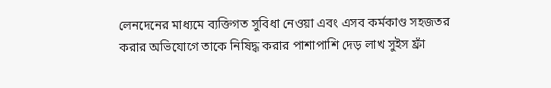লেনদেনের মাধ্যমে ব্যক্তিগত সুবিধা নেওয়া এবং এসব কর্মকাণ্ড সহজতর করার অভিযোগে তাকে নিষিদ্ধ করার পাশাপাশি দেড় লাখ সুইস ফ্রাঁ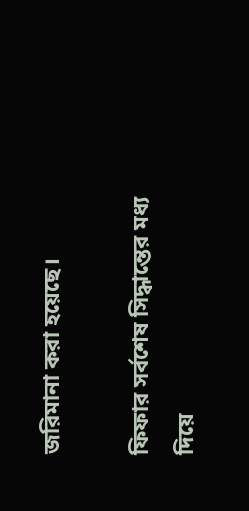জরিমানা করা হয়েছে।

ফিফার সর্বশেষ সিদ্ধান্তের মধ্য দিয়ে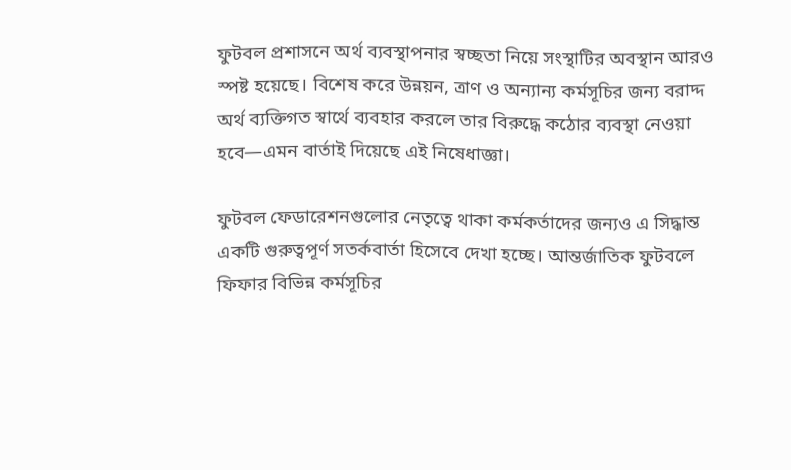ফুটবল প্রশাসনে অর্থ ব্যবস্থাপনার স্বচ্ছতা নিয়ে সংস্থাটির অবস্থান আরও স্পষ্ট হয়েছে। বিশেষ করে উন্নয়ন, ত্রাণ ও অন্যান্য কর্মসূচির জন্য বরাদ্দ অর্থ ব্যক্তিগত স্বার্থে ব্যবহার করলে তার বিরুদ্ধে কঠোর ব্যবস্থা নেওয়া হবে—এমন বার্তাই দিয়েছে এই নিষেধাজ্ঞা।

ফুটবল ফেডারেশনগুলোর নেতৃত্বে থাকা কর্মকর্তাদের জন্যও এ সিদ্ধান্ত একটি গুরুত্বপূর্ণ সতর্কবার্তা হিসেবে দেখা হচ্ছে। আন্তর্জাতিক ফুটবলে ফিফার বিভিন্ন কর্মসূচির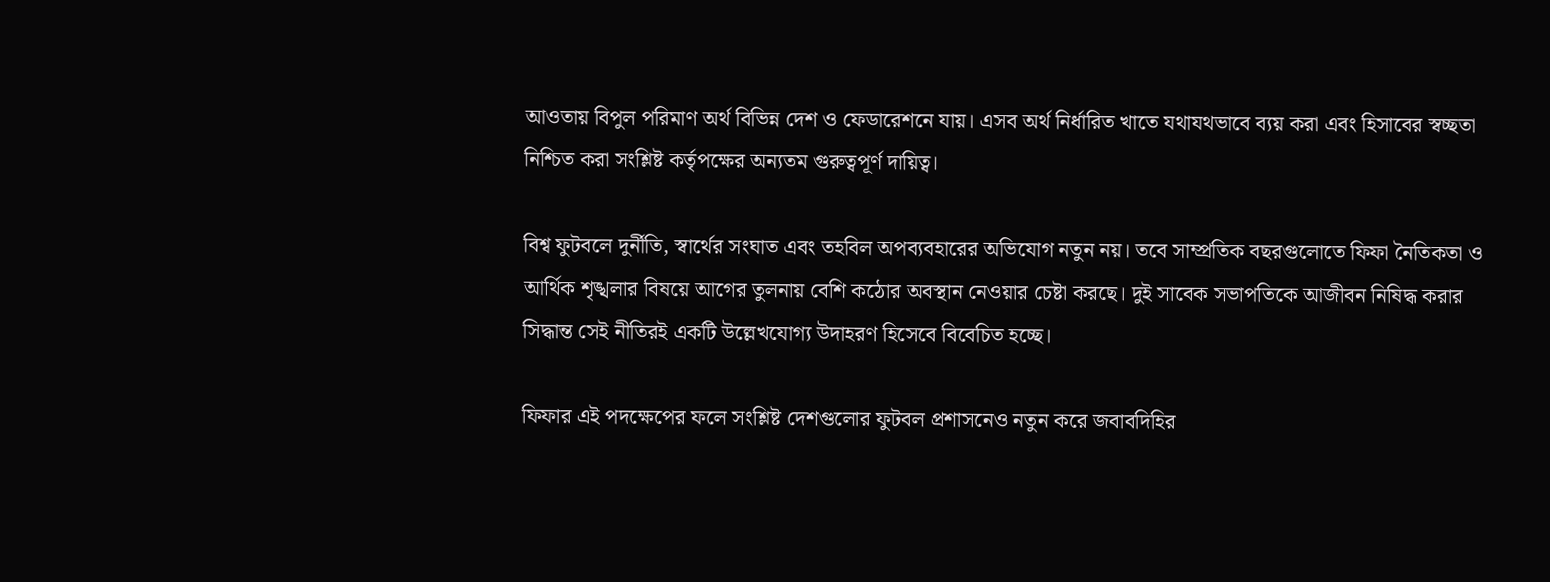আওতায় বিপুল পরিমাণ অর্থ বিভিন্ন দেশ ও ফেডারেশনে যায়। এসব অর্থ নির্ধারিত খাতে যথাযথভাবে ব্যয় করা এবং হিসাবের স্বচ্ছতা নিশ্চিত করা সংশ্লিষ্ট কর্তৃপক্ষের অন্যতম গুরুত্বপূর্ণ দায়িত্ব।

বিশ্ব ফুটবলে দুর্নীতি, স্বার্থের সংঘাত এবং তহবিল অপব্যবহারের অভিযোগ নতুন নয়। তবে সাম্প্রতিক বছরগুলোতে ফিফা নৈতিকতা ও আর্থিক শৃঙ্খলার বিষয়ে আগের তুলনায় বেশি কঠোর অবস্থান নেওয়ার চেষ্টা করছে। দুই সাবেক সভাপতিকে আজীবন নিষিদ্ধ করার সিদ্ধান্ত সেই নীতিরই একটি উল্লেখযোগ্য উদাহরণ হিসেবে বিবেচিত হচ্ছে।

ফিফার এই পদক্ষেপের ফলে সংশ্লিষ্ট দেশগুলোর ফুটবল প্রশাসনেও নতুন করে জবাবদিহির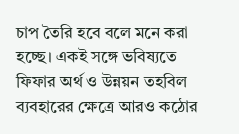চাপ তৈরি হবে বলে মনে করা হচ্ছে। একই সঙ্গে ভবিষ্যতে ফিফার অর্থ ও উন্নয়ন তহবিল ব্যবহারের ক্ষেত্রে আরও কঠোর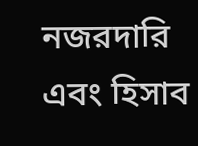নজরদারি এবং হিসাব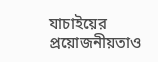যাচাইয়ের প্রয়োজনীয়তাও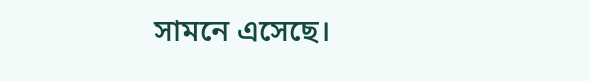সামনে এসেছে।